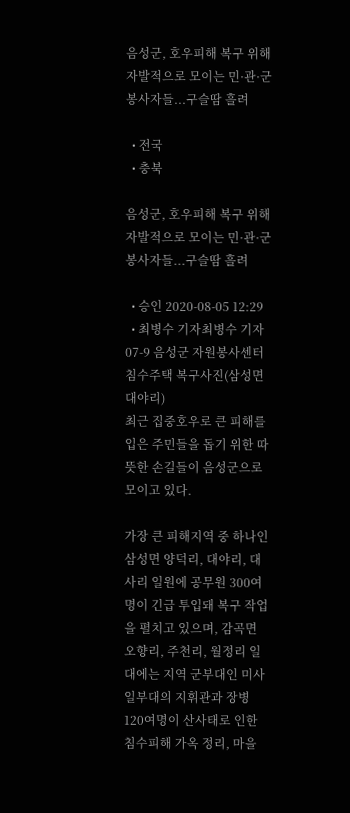음성군, 호우피해 복구 위해 자발적으로 모이는 민·관·군 봉사자들...구슬땀 흘려

  • 전국
  • 충북

음성군, 호우피해 복구 위해 자발적으로 모이는 민·관·군 봉사자들...구슬땀 흘려

  • 승인 2020-08-05 12:29
  • 최병수 기자최병수 기자
07-9 음성군 자원봉사센터 침수주택 복구사진(삼성면 대야리)
최근 집중호우로 큰 피해를 입은 주민들을 돕기 위한 따뜻한 손길들이 음성군으로 모이고 있다.

가장 큰 피해지역 중 하나인 삼성면 양덕리, 대야리, 대사리 일원에 공무원 300여명이 긴급 투입돼 복구 작업을 펼치고 있으며, 감곡면 오향리, 주천리, 월정리 일대에는 지역 군부대인 미사일부대의 지휘관과 장병 120여명이 산사태로 인한 침수피해 가옥 정리, 마을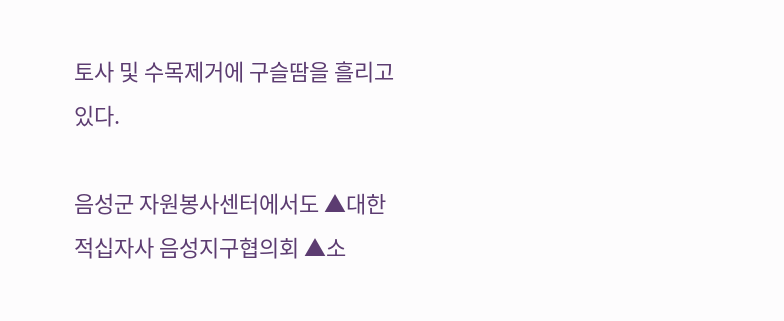토사 및 수목제거에 구슬땀을 흘리고 있다.

음성군 자원봉사센터에서도 ▲대한적십자사 음성지구협의회 ▲소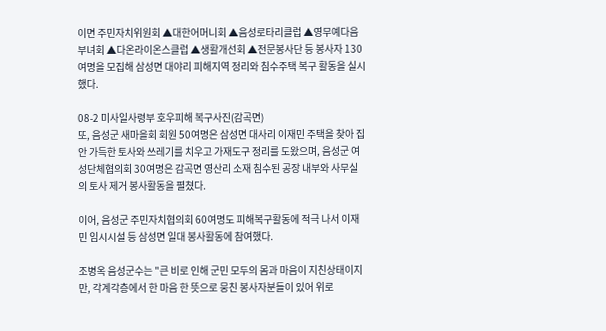이면 주민자치위원회 ▲대한어머니회 ▲음성로타리클럽 ▲영무예다음부녀회 ▲다온라이온스클럽 ▲생활개선회 ▲전문봉사단 등 봉사자 130여명을 모집해 삼성면 대야리 피해지역 정리와 침수주택 복구 활동을 실시했다.

08-2 미사일사령부 호우피해 복구사진(감곡면)
또, 음성군 새마을회 회원 50여명은 삼성면 대사리 이재민 주택을 찾아 집안 가득한 토사와 쓰레기를 치우고 가재도구 정리를 도왔으며, 음성군 여성단체협의회 30여명은 감곡면 영산리 소재 침수된 공장 내부와 사무실의 토사 제거 봉사활동을 펼쳤다.

이어, 음성군 주민자치협의회 60여명도 피해복구활동에 적극 나서 이재민 임시시설 등 삼성면 일대 봉사활동에 참여했다.

조병옥 음성군수는 "큰 비로 인해 군민 모두의 몸과 마음이 지친상태이지만, 각계각층에서 한 마음 한 뜻으로 뭉친 봉사자분들이 있어 위로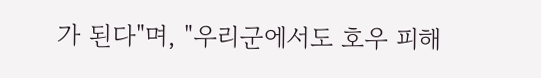가 된다"며, "우리군에서도 호우 피해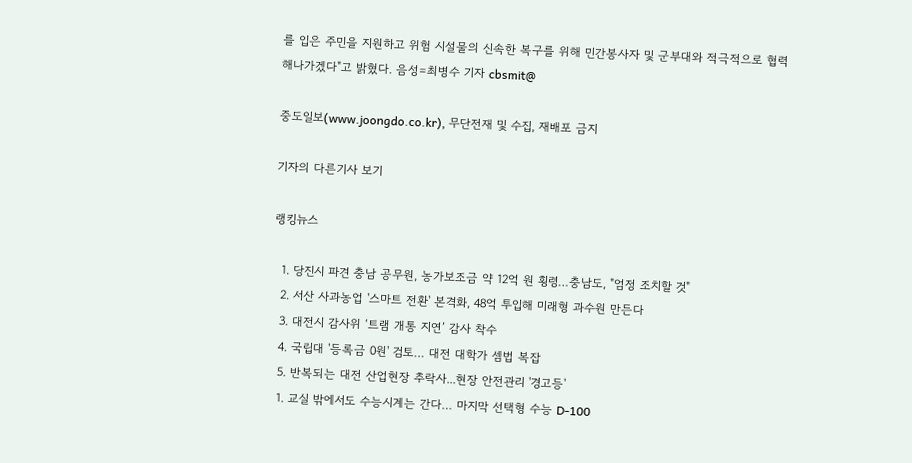를 입은 주민을 지원하고 위험 시설물의 신속한 복구를 위해 민간봉사자 및 군부대와 적극적으로 협력해나가겠다"고 밝혔다. 음성=최병수 기자 cbsmit@

중도일보(www.joongdo.co.kr), 무단전재 및 수집, 재배포 금지

기자의 다른기사 보기

랭킹뉴스

  1. 당진시 파견 충남 공무원, 농가보조금 약 12억 원 횡령…충남도, "엄정 조치할 것"
  2. 서산 사과농업 '스마트 전환' 본격화, 48억 투입해 미래형 과수원 만든다
  3. 대전시 감사위 ‘트램 개통 지연’ 감사 착수
  4. 국립대 '등록금 0원' 검토… 대전 대학가 셈법 복잡
  5. 반복되는 대전 산업현장 추락사...현장 안전관리 '경고등'
  1. 교실 밖에서도 수능시계는 간다… 마지막 선택형 수능 D-100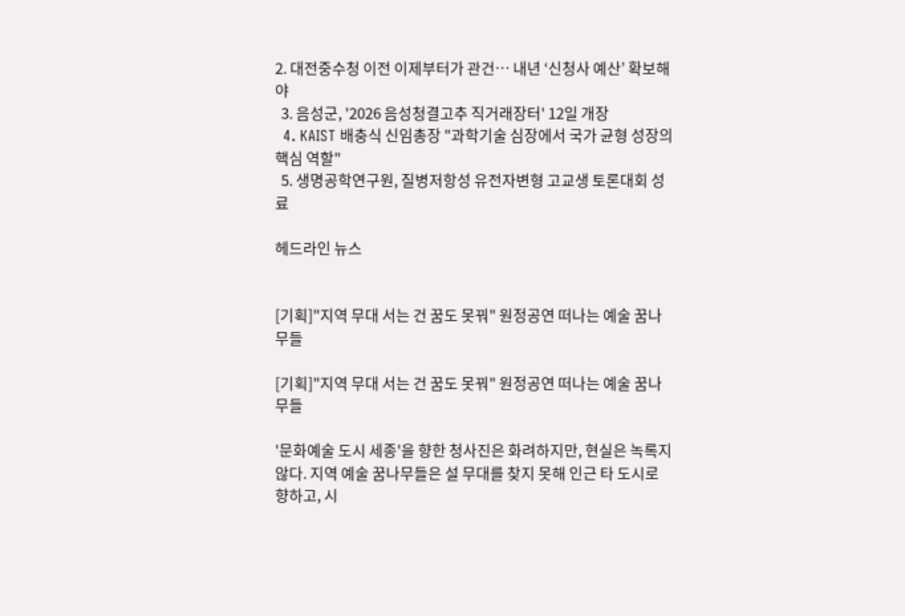2. 대전중수청 이전 이제부터가 관건… 내년 ‘신청사 예산’ 확보해야
  3. 음성군, '2026 음성청결고추 직거래장터' 12일 개장
  4. KAIST 배충식 신임총장 "과학기술 심장에서 국가 균형 성장의 핵심 역할"
  5. 생명공학연구원, 질병저항성 유전자변형 고교생 토론대회 성료

헤드라인 뉴스


[기획]"지역 무대 서는 건 꿈도 못꿔" 원정공연 떠나는 예술 꿈나무들

[기획]"지역 무대 서는 건 꿈도 못꿔" 원정공연 떠나는 예술 꿈나무들

'문화예술 도시 세종'을 향한 청사진은 화려하지만, 현실은 녹록지 않다. 지역 예술 꿈나무들은 설 무대를 찾지 못해 인근 타 도시로 향하고, 시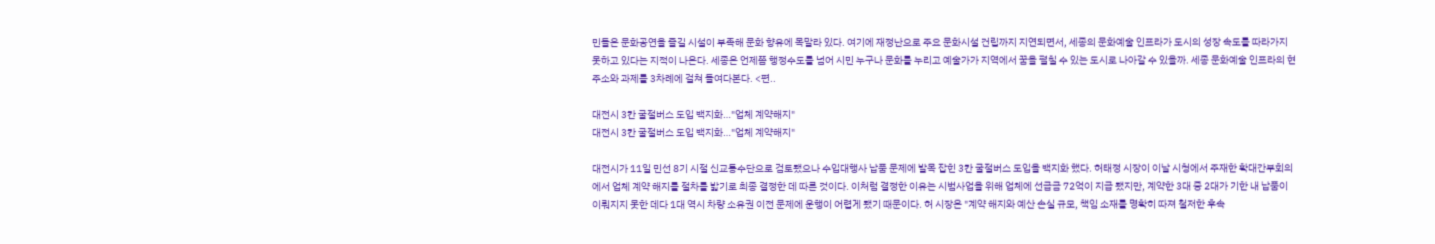민들은 문화공연을 즐길 시설이 부족해 문화 향유에 목말라 있다. 여기에 재정난으로 주요 문화시설 건립까지 지연되면서, 세종의 문화예술 인프라가 도시의 성장 속도를 따라가지 못하고 있다는 지적이 나온다. 세종은 언제쯤 행정수도를 넘어 시민 누구나 문화를 누리고 예술가가 지역에서 꿈을 펼칠 수 있는 도시로 나아갈 수 있을까. 세종 문화예술 인프라의 현주소와 과제를 3차례에 걸쳐 들여다본다. <편..

대전시 3칸 굴절버스 도입 백지화…"업체 계약해지"
대전시 3칸 굴절버스 도입 백지화…"업체 계약해지"

대전시가 11일 민선 8기 시절 신교통수단으로 검토됐으나 수입대행사 납품 문제에 발목 잡힌 3칸 굴절버스 도입을 백지화 했다. 허태정 시장이 이날 시청에서 주재한 확대간부회의에서 업체 계약 해지를 절차를 밟기로 최종 결정한 데 따른 것이다. 이처럼 결정한 이유는 시범사업을 위해 업체에 선급금 72억이 지급 됐지만, 계약한 3대 중 2대가 기한 내 납품이 이뤄지지 못한 데다 1대 역시 차량 소유권 이전 문제에 운행이 어렵게 됐기 때문이다. 허 시장은 "계약 해지와 예산 손실 규모, 책임 소재를 명확히 따져 철저한 후속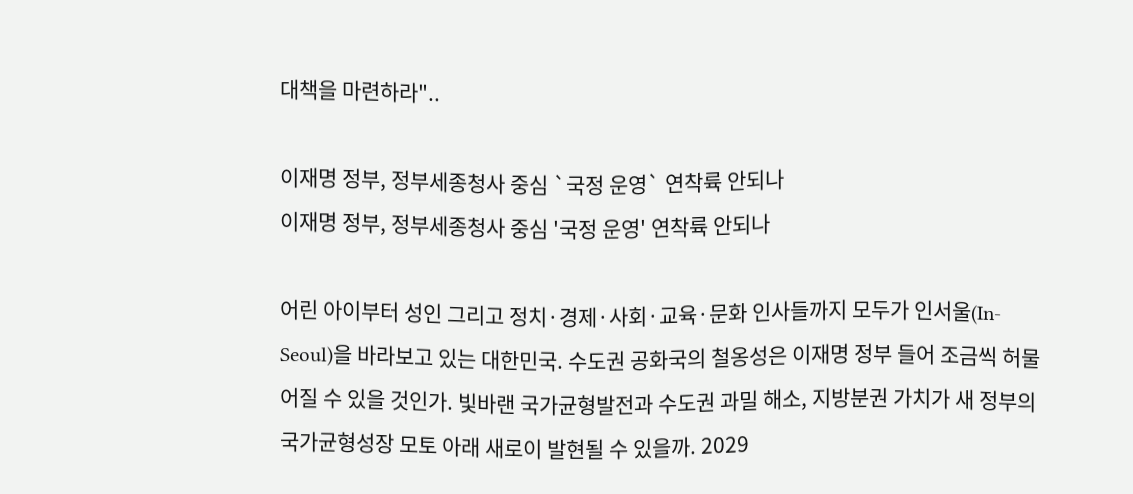대책을 마련하라"..

이재명 정부, 정부세종청사 중심 `국정 운영` 연착륙 안되나
이재명 정부, 정부세종청사 중심 '국정 운영' 연착륙 안되나

어린 아이부터 성인 그리고 정치·경제·사회·교육·문화 인사들까지 모두가 인서울(In-Seoul)을 바라보고 있는 대한민국. 수도권 공화국의 철옹성은 이재명 정부 들어 조금씩 허물어질 수 있을 것인가. 빛바랜 국가균형발전과 수도권 과밀 해소, 지방분권 가치가 새 정부의 국가균형성장 모토 아래 새로이 발현될 수 있을까. 2029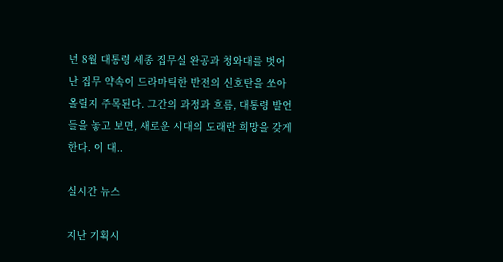년 8월 대통령 세종 집무실 완공과 청와대를 벗어난 집무 약속이 드라마틱한 반전의 신호탄을 쏘아 올릴지 주목된다. 그간의 과정과 흐름, 대통령 발언들을 놓고 보면, 새로운 시대의 도래란 희망을 갖게 한다. 이 대..

실시간 뉴스

지난 기획시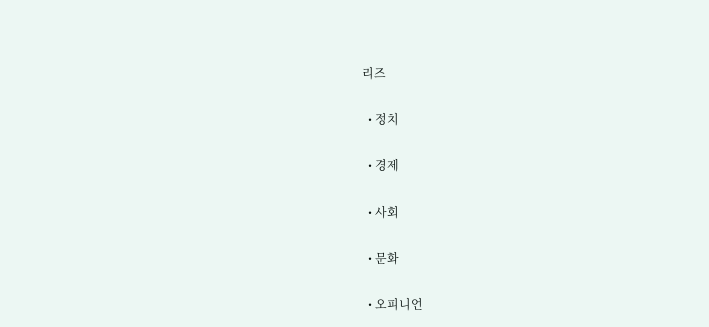리즈

  • 정치

  • 경제

  • 사회

  • 문화

  • 오피니언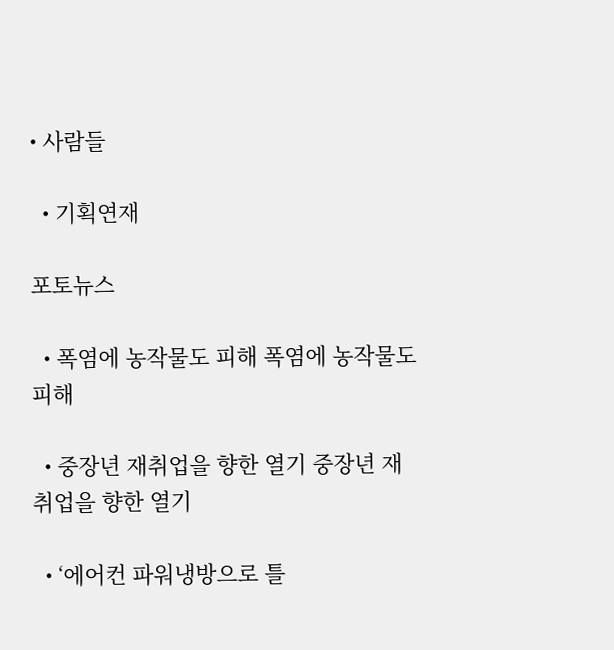• 사람들

  • 기획연재

포토뉴스

  • 폭염에 농작물도 피해 폭염에 농작물도 피해

  • 중장년 재취업을 향한 열기 중장년 재취업을 향한 열기

  • ‘에어컨 파워냉방으로 틀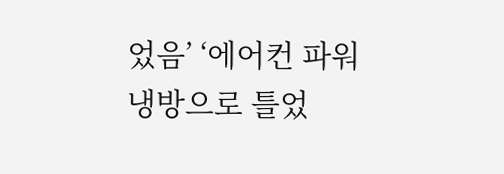었음’ ‘에어컨 파워냉방으로 틀었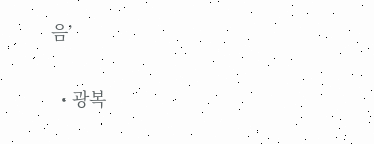음’

  • 광복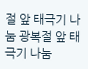절 앞 태극기 나눔 광복절 앞 태극기 나눔